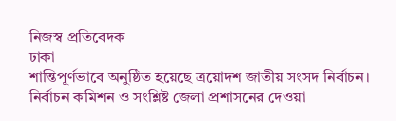নিজস্ব প্রতিবেদক
ঢাকা
শান্তিপূর্ণভাবে অনুষ্ঠিত হয়েছে ত্রয়োদশ জাতীয় সংসদ নির্বাচন। নির্বাচন কমিশন ও সংশ্লিষ্ট জেলা প্রশাসনের দেওয়া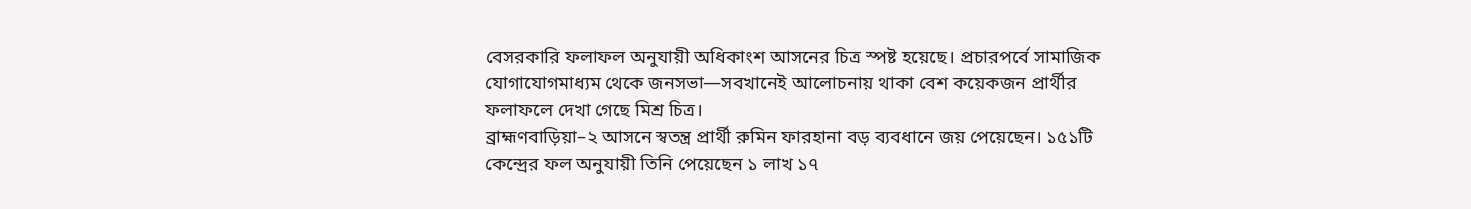বেসরকারি ফলাফল অনুযায়ী অধিকাংশ আসনের চিত্র স্পষ্ট হয়েছে। প্রচারপর্বে সামাজিক যোগাযোগমাধ্যম থেকে জনসভা—সবখানেই আলোচনায় থাকা বেশ কয়েকজন প্রার্থীর ফলাফলে দেখা গেছে মিশ্র চিত্র।
ব্রাহ্মণবাড়িয়া–২ আসনে স্বতন্ত্র প্রার্থী রুমিন ফারহানা বড় ব্যবধানে জয় পেয়েছেন। ১৫১টি কেন্দ্রের ফল অনুযায়ী তিনি পেয়েছেন ১ লাখ ১৭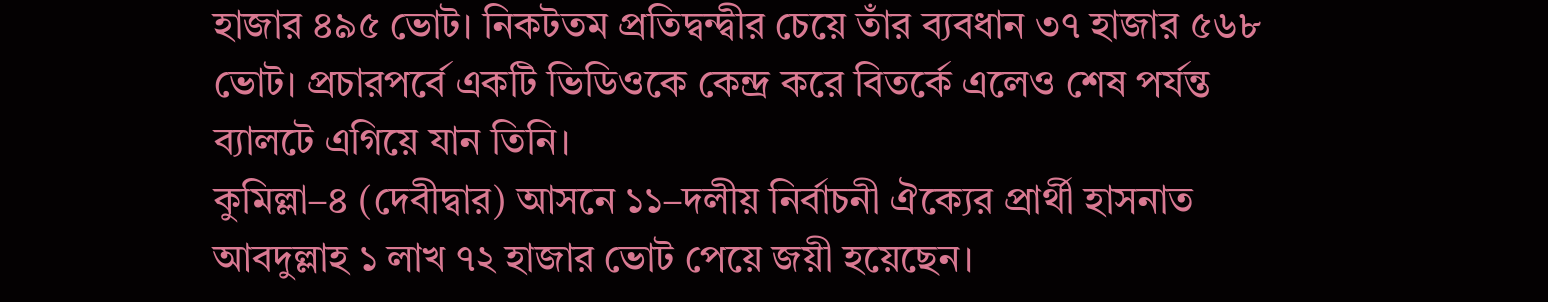হাজার ৪৯৫ ভোট। নিকটতম প্রতিদ্বন্দ্বীর চেয়ে তাঁর ব্যবধান ৩৭ হাজার ৫৬৮ ভোট। প্রচারপর্বে একটি ভিডিওকে কেন্দ্র করে বিতর্কে এলেও শেষ পর্যন্ত ব্যালটে এগিয়ে যান তিনি।
কুমিল্লা–৪ (দেবীদ্বার) আসনে ১১–দলীয় নির্বাচনী ঐক্যের প্রার্থী হাসনাত আবদুল্লাহ ১ লাখ ৭২ হাজার ভোট পেয়ে জয়ী হয়েছেন।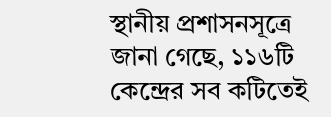স্থানীয় প্রশাসনসূত্রে জানা গেছে, ১১৬টি কেন্দ্রের সব কটিতেই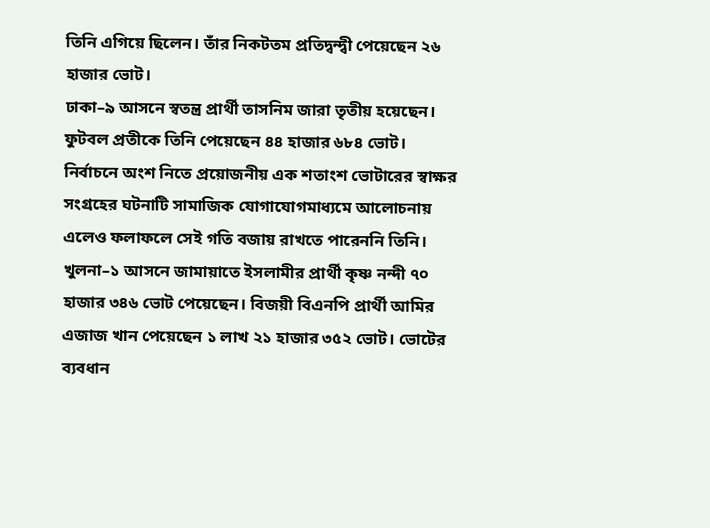তিনি এগিয়ে ছিলেন। তাঁর নিকটতম প্রতিদ্বন্দ্বী পেয়েছেন ২৬ হাজার ভোট।
ঢাকা–৯ আসনে স্বতন্ত্র প্রার্থী তাসনিম জারা তৃতীয় হয়েছেন। ফুটবল প্রতীকে তিনি পেয়েছেন ৪৪ হাজার ৬৮৪ ভোট। নির্বাচনে অংশ নিতে প্রয়োজনীয় এক শতাংশ ভোটারের স্বাক্ষর সংগ্রহের ঘটনাটি সামাজিক যোগাযোগমাধ্যমে আলোচনায় এলেও ফলাফলে সেই গতি বজায় রাখতে পারেননি তিনি।
খুলনা–১ আসনে জামায়াতে ইসলামীর প্রার্থী কৃষ্ণ নন্দী ৭০ হাজার ৩৪৬ ভোট পেয়েছেন। বিজয়ী বিএনপি প্রার্থী আমির এজাজ খান পেয়েছেন ১ লাখ ২১ হাজার ৩৫২ ভোট। ভোটের ব্যবধান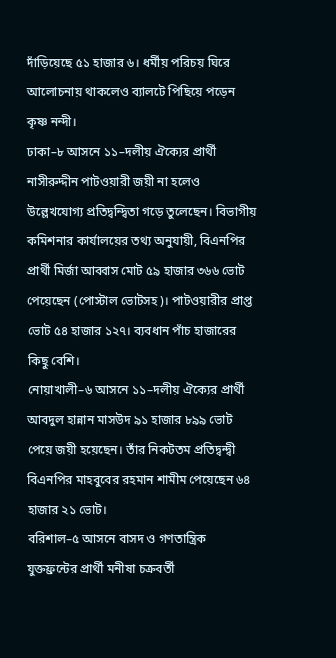দাঁড়িয়েছে ৫১ হাজার ৬। ধর্মীয় পরিচয় ঘিরে আলোচনায় থাকলেও ব্যালটে পিছিয়ে পড়েন কৃষ্ণ নন্দী।
ঢাকা–৮ আসনে ১১–দলীয় ঐক্যের প্রার্থী নাসীরুদ্দীন পাটওয়ারী জয়ী না হলেও উল্লেখযোগ্য প্রতিদ্বন্দ্বিতা গড়ে তুলেছেন। বিভাগীয় কমিশনার কার্যালয়ের তথ্য অনুযায়ী, বিএনপির প্রার্থী মির্জা আব্বাস মোট ৫৯ হাজার ৩৬৬ ভোট পেয়েছেন (পোস্টাল ভোটসহ)। পাটওয়ারীর প্রাপ্ত ভোট ৫৪ হাজার ১২৭। ব্যবধান পাঁচ হাজারের কিছু বেশি।
নোয়াখালী–৬ আসনে ১১–দলীয় ঐক্যের প্রার্থী আবদুল হান্নান মাসউদ ৯১ হাজার ৮৯৯ ভোট পেয়ে জয়ী হয়েছেন। তাঁর নিকটতম প্রতিদ্বন্দ্বী বিএনপির মাহবুবের রহমান শামীম পেয়েছেন ৬৪ হাজার ২১ ভোট।
বরিশাল–৫ আসনে বাসদ ও গণতান্ত্রিক যুক্তফ্রন্টের প্রার্থী মনীষা চক্রবর্তী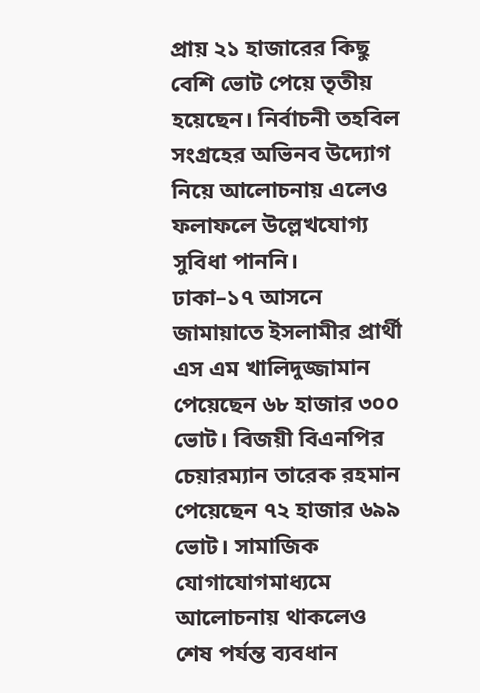প্রায় ২১ হাজারের কিছু বেশি ভোট পেয়ে তৃতীয় হয়েছেন। নির্বাচনী তহবিল সংগ্রহের অভিনব উদ্যোগ নিয়ে আলোচনায় এলেও ফলাফলে উল্লেখযোগ্য সুবিধা পাননি।
ঢাকা–১৭ আসনে জামায়াতে ইসলামীর প্রার্থী এস এম খালিদুজ্জামান পেয়েছেন ৬৮ হাজার ৩০০ ভোট। বিজয়ী বিএনপির চেয়ারম্যান তারেক রহমান পেয়েছেন ৭২ হাজার ৬৯৯ ভোট। সামাজিক যোগাযোগমাধ্যমে আলোচনায় থাকলেও শেষ পর্যন্ত ব্যবধান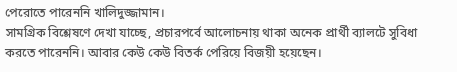পেরোতে পারেননি খালিদুজ্জামান।
সামগ্রিক বিশ্লেষণে দেখা যাচ্ছে, প্রচারপর্বে আলোচনায় থাকা অনেক প্রার্থী ব্যালটে সুবিধা করতে পারেননি। আবার কেউ কেউ বিতর্ক পেরিয়ে বিজয়ী হয়েছেন।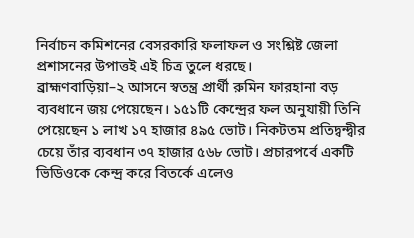নির্বাচন কমিশনের বেসরকারি ফলাফল ও সংশ্লিষ্ট জেলা প্রশাসনের উপাত্তই এই চিত্র তুলে ধরছে।
ব্রাহ্মণবাড়িয়া–২ আসনে স্বতন্ত্র প্রার্থী রুমিন ফারহানা বড় ব্যবধানে জয় পেয়েছেন। ১৫১টি কেন্দ্রের ফল অনুযায়ী তিনি পেয়েছেন ১ লাখ ১৭ হাজার ৪৯৫ ভোট। নিকটতম প্রতিদ্বন্দ্বীর চেয়ে তাঁর ব্যবধান ৩৭ হাজার ৫৬৮ ভোট। প্রচারপর্বে একটি ভিডিওকে কেন্দ্র করে বিতর্কে এলেও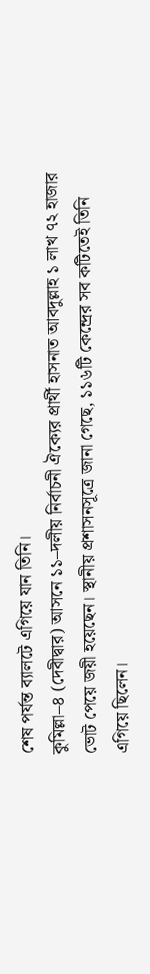শেষ পর্যন্ত ব্যালটে এগিয়ে যান তিনি।
কুমিল্লা–৪ (দেবীদ্বার) আসনে ১১–দলীয় নির্বাচনী ঐক্যের প্রার্থী হাসনাত আবদুল্লাহ ১ লাখ ৭২ হাজার ভোট পেয়ে জয়ী হয়েছেন। স্থানীয় প্রশাসনসূত্রে জানা গেছে, ১১৬টি কেন্দ্রের সব কটিতেই তিনি এগিয়ে ছিলেন।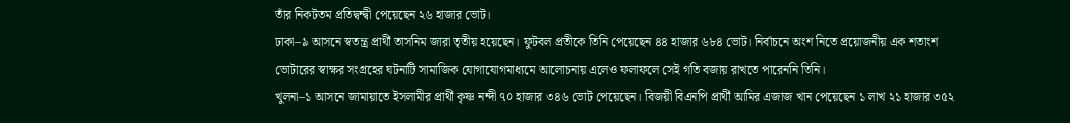তাঁর নিকটতম প্রতিদ্বন্দ্বী পেয়েছেন ২৬ হাজার ভোট।
ঢাকা–৯ আসনে স্বতন্ত্র প্রার্থী তাসনিম জারা তৃতীয় হয়েছেন। ফুটবল প্রতীকে তিনি পেয়েছেন ৪৪ হাজার ৬৮৪ ভোট। নির্বাচনে অংশ নিতে প্রয়োজনীয় এক শতাংশ ভোটারের স্বাক্ষর সংগ্রহের ঘটনাটি সামাজিক যোগাযোগমাধ্যমে আলোচনায় এলেও ফলাফলে সেই গতি বজায় রাখতে পারেননি তিনি।
খুলনা–১ আসনে জামায়াতে ইসলামীর প্রার্থী কৃষ্ণ নন্দী ৭০ হাজার ৩৪৬ ভোট পেয়েছেন। বিজয়ী বিএনপি প্রার্থী আমির এজাজ খান পেয়েছেন ১ লাখ ২১ হাজার ৩৫২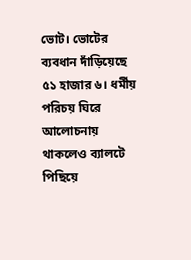ভোট। ভোটের ব্যবধান দাঁড়িয়েছে ৫১ হাজার ৬। ধর্মীয় পরিচয় ঘিরে আলোচনায় থাকলেও ব্যালটে পিছিয়ে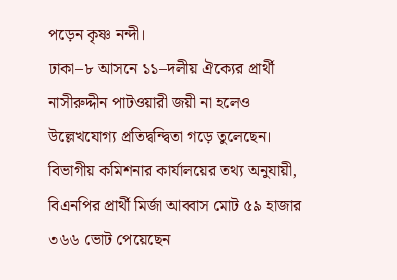পড়েন কৃষ্ণ নন্দী।
ঢাকা–৮ আসনে ১১–দলীয় ঐক্যের প্রার্থী নাসীরুদ্দীন পাটওয়ারী জয়ী না হলেও উল্লেখযোগ্য প্রতিদ্বন্দ্বিতা গড়ে তুলেছেন। বিভাগীয় কমিশনার কার্যালয়ের তথ্য অনুযায়ী, বিএনপির প্রার্থী মির্জা আব্বাস মোট ৫৯ হাজার ৩৬৬ ভোট পেয়েছেন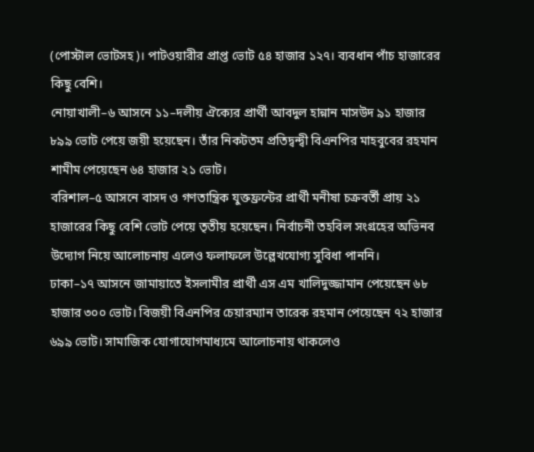(পোস্টাল ভোটসহ)। পাটওয়ারীর প্রাপ্ত ভোট ৫৪ হাজার ১২৭। ব্যবধান পাঁচ হাজারের কিছু বেশি।
নোয়াখালী–৬ আসনে ১১–দলীয় ঐক্যের প্রার্থী আবদুল হান্নান মাসউদ ৯১ হাজার ৮৯৯ ভোট পেয়ে জয়ী হয়েছেন। তাঁর নিকটতম প্রতিদ্বন্দ্বী বিএনপির মাহবুবের রহমান শামীম পেয়েছেন ৬৪ হাজার ২১ ভোট।
বরিশাল–৫ আসনে বাসদ ও গণতান্ত্রিক যুক্তফ্রন্টের প্রার্থী মনীষা চক্রবর্তী প্রায় ২১ হাজারের কিছু বেশি ভোট পেয়ে তৃতীয় হয়েছেন। নির্বাচনী তহবিল সংগ্রহের অভিনব উদ্যোগ নিয়ে আলোচনায় এলেও ফলাফলে উল্লেখযোগ্য সুবিধা পাননি।
ঢাকা–১৭ আসনে জামায়াতে ইসলামীর প্রার্থী এস এম খালিদুজ্জামান পেয়েছেন ৬৮ হাজার ৩০০ ভোট। বিজয়ী বিএনপির চেয়ারম্যান তারেক রহমান পেয়েছেন ৭২ হাজার ৬৯৯ ভোট। সামাজিক যোগাযোগমাধ্যমে আলোচনায় থাকলেও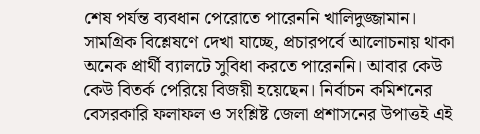শেষ পর্যন্ত ব্যবধান পেরোতে পারেননি খালিদুজ্জামান।
সামগ্রিক বিশ্লেষণে দেখা যাচ্ছে, প্রচারপর্বে আলোচনায় থাকা অনেক প্রার্থী ব্যালটে সুবিধা করতে পারেননি। আবার কেউ কেউ বিতর্ক পেরিয়ে বিজয়ী হয়েছেন। নির্বাচন কমিশনের বেসরকারি ফলাফল ও সংশ্লিষ্ট জেলা প্রশাসনের উপাত্তই এই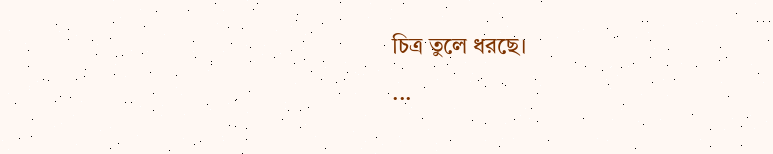চিত্র তুলে ধরছে।
...